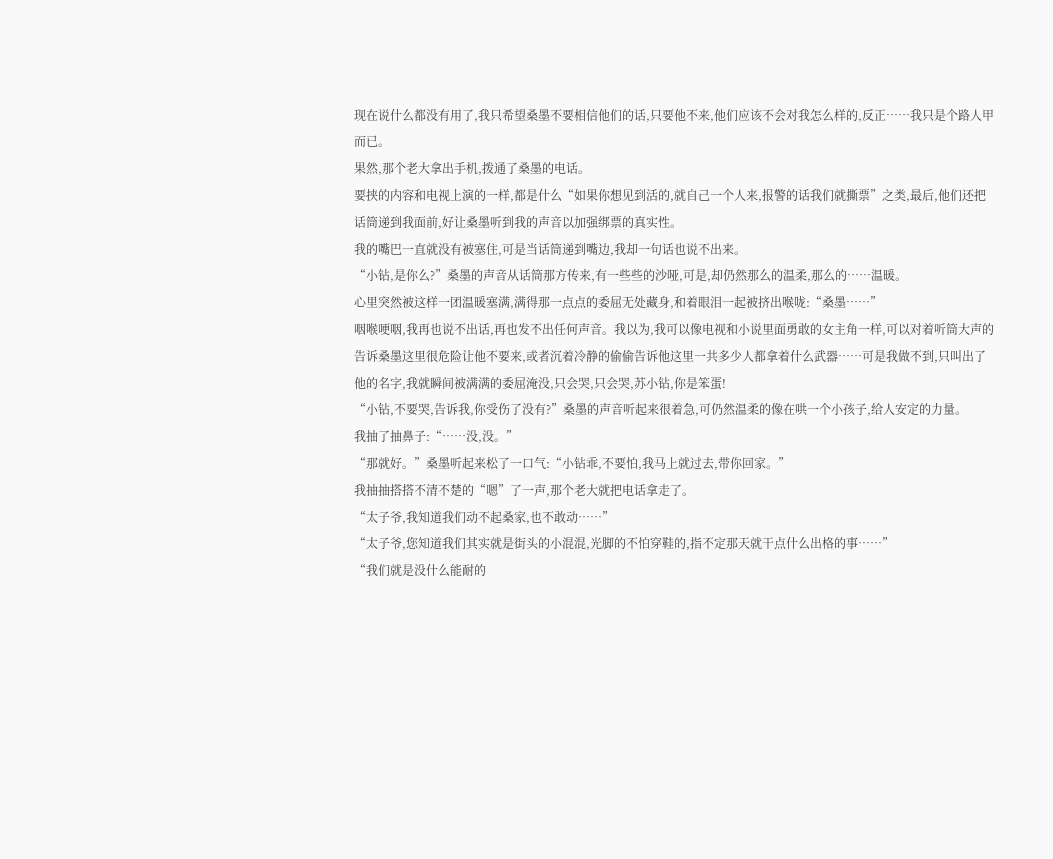现在说什么都没有用了,我只希望桑墨不要相信他们的话,只要他不来,他们应该不会对我怎么样的,反正……我只是个路人甲而已。
果然,那个老大拿出手机,拨通了桑墨的电话。
要挟的内容和电视上演的一样,都是什么“如果你想见到活的,就自己一个人来,报警的话我们就撕票”之类,最后,他们还把话筒递到我面前,好让桑墨听到我的声音以加强绑票的真实性。
我的嘴巴一直就没有被塞住,可是当话筒递到嘴边,我却一句话也说不出来。
“小钻,是你么?”桑墨的声音从话筒那方传来,有一些些的沙哑,可是,却仍然那么的温柔,那么的……温暖。
心里突然被这样一团温暖塞满,满得那一点点的委屈无处藏身,和着眼泪一起被挤出喉咙:“桑墨……”
咽喉哽咽,我再也说不出话,再也发不出任何声音。我以为,我可以像电视和小说里面勇敢的女主角一样,可以对着听筒大声的告诉桑墨这里很危险让他不要来,或者沉着冷静的偷偷告诉他这里一共多少人都拿着什么武器……可是我做不到,只叫出了他的名字,我就瞬间被满满的委屈淹没,只会哭,只会哭,苏小钻,你是笨蛋!
“小钻,不要哭,告诉我,你受伤了没有?”桑墨的声音听起来很着急,可仍然温柔的像在哄一个小孩子,给人安定的力量。
我抽了抽鼻子:“……没,没。”
“那就好。”桑墨听起来松了一口气:“小钻乖,不要怕,我马上就过去,带你回家。”
我抽抽搭搭不清不楚的“嗯”了一声,那个老大就把电话拿走了。
“太子爷,我知道我们动不起桑家,也不敢动……”
“太子爷,您知道我们其实就是街头的小混混,光脚的不怕穿鞋的,指不定那天就干点什么出格的事……”
“我们就是没什么能耐的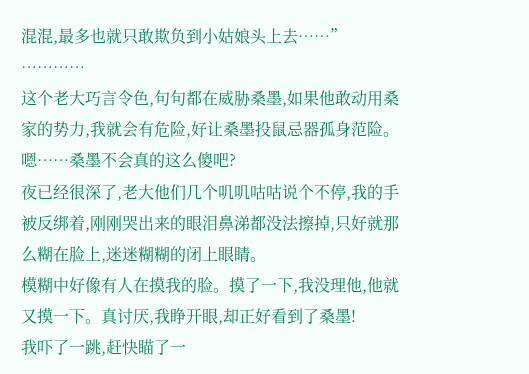混混,最多也就只敢欺负到小姑娘头上去……”
…………
这个老大巧言令色,句句都在威胁桑墨,如果他敢动用桑家的势力,我就会有危险,好让桑墨投鼠忌器孤身范险。
嗯……桑墨不会真的这么傻吧?
夜已经很深了,老大他们几个叽叽咕咕说个不停,我的手被反绑着,刚刚哭出来的眼泪鼻涕都没法擦掉,只好就那么糊在脸上,迷迷糊糊的闭上眼睛。
模糊中好像有人在摸我的脸。摸了一下,我没理他,他就又摸一下。真讨厌,我睁开眼,却正好看到了桑墨!
我吓了一跳,赶快瞄了一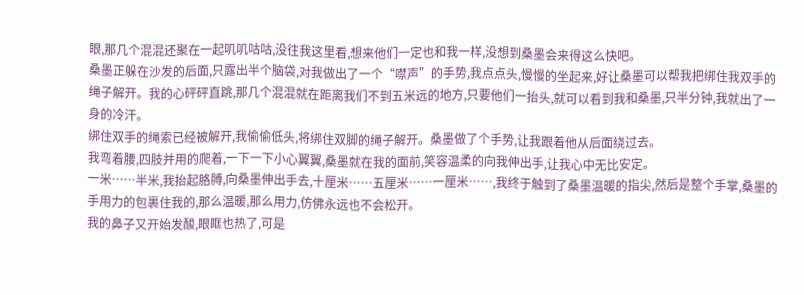眼,那几个混混还聚在一起叽叽咕咕,没往我这里看,想来他们一定也和我一样,没想到桑墨会来得这么快吧。
桑墨正躲在沙发的后面,只露出半个脑袋,对我做出了一个“噤声”的手势,我点点头,慢慢的坐起来,好让桑墨可以帮我把绑住我双手的绳子解开。我的心砰砰直跳,那几个混混就在距离我们不到五米远的地方,只要他们一抬头,就可以看到我和桑墨,只半分钟,我就出了一身的冷汗。
绑住双手的绳索已经被解开,我偷偷低头,将绑住双脚的绳子解开。桑墨做了个手势,让我跟着他从后面绕过去。
我弯着腰,四肢并用的爬着,一下一下小心翼翼,桑墨就在我的面前,笑容温柔的向我伸出手,让我心中无比安定。
一米……半米,我抬起胳膊,向桑墨伸出手去,十厘米……五厘米……一厘米……,我终于触到了桑墨温暖的指尖,然后是整个手掌,桑墨的手用力的包裹住我的,那么温暖,那么用力,仿佛永远也不会松开。
我的鼻子又开始发酸,眼眶也热了,可是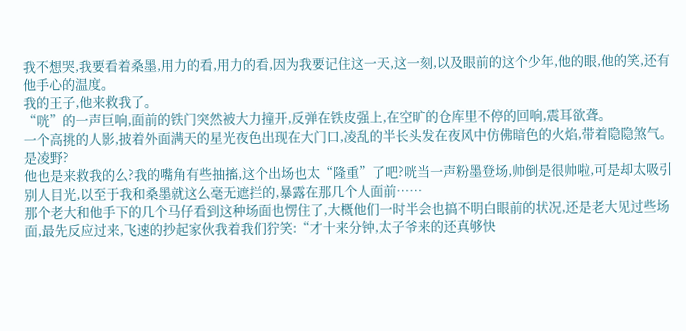我不想哭,我要看着桑墨,用力的看,用力的看,因为我要记住这一天,这一刻,以及眼前的这个少年,他的眼,他的笑,还有他手心的温度。
我的王子,他来救我了。
“咣”的一声巨响,面前的铁门突然被大力撞开,反弹在铁皮强上,在空旷的仓库里不停的回响,震耳欲聋。
一个高挑的人影,披着外面满天的星光夜色出现在大门口,凌乱的半长头发在夜风中仿佛暗色的火焰,带着隐隐煞气。
是凌野?
他也是来救我的么?我的嘴角有些抽搐,这个出场也太“隆重”了吧?咣当一声粉墨登场,帅倒是很帅啦,可是却太吸引别人目光,以至于我和桑墨就这么毫无遮拦的,暴露在那几个人面前……
那个老大和他手下的几个马仔看到这种场面也愣住了,大概他们一时半会也搞不明白眼前的状况,还是老大见过些场面,最先反应过来,飞速的抄起家伙我着我们狞笑:“才十来分钟,太子爷来的还真够快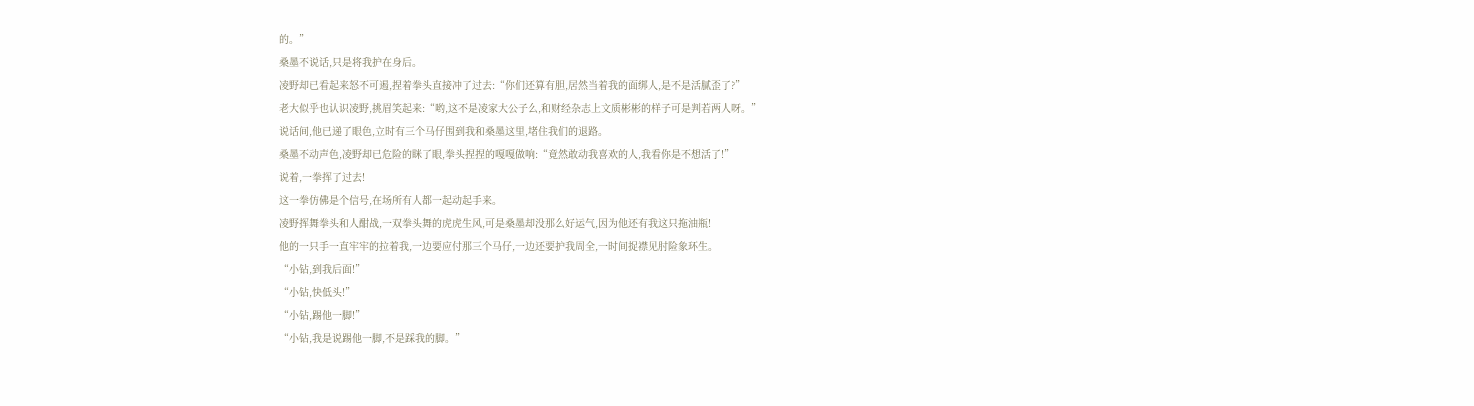的。”
桑墨不说话,只是将我护在身后。
凌野却已看起来怒不可遏,捏着拳头直接冲了过去:“你们还算有胆,居然当着我的面绑人,是不是活腻歪了?”
老大似乎也认识凌野,挑眉笑起来:“哟,这不是凌家大公子么,和财经杂志上文质彬彬的样子可是判若两人呀。”
说话间,他已递了眼色,立时有三个马仔围到我和桑墨这里,堵住我们的退路。
桑墨不动声色,凌野却已危险的眯了眼,拳头捏捏的嘎嘎做响:“竟然敢动我喜欢的人,我看你是不想活了!”
说着,一拳挥了过去!
这一拳仿佛是个信号,在场所有人都一起动起手来。
凌野挥舞拳头和人酣战,一双拳头舞的虎虎生风,可是桑墨却没那么好运气,因为他还有我这只拖油瓶!
他的一只手一直牢牢的拉着我,一边要应付那三个马仔,一边还要护我周全,一时间捉襟见肘险象环生。
“小钻,到我后面!”
“小钻,快低头!”
“小钻,踢他一脚!”
“小钻,我是说踢他一脚,不是踩我的脚。”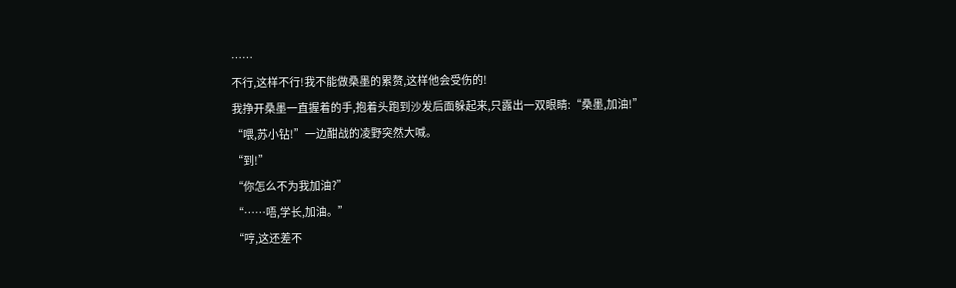……
不行,这样不行!我不能做桑墨的累赘,这样他会受伤的!
我挣开桑墨一直握着的手,抱着头跑到沙发后面躲起来,只露出一双眼睛:“桑墨,加油!”
“喂,苏小钻!”一边酣战的凌野突然大喊。
“到!”
“你怎么不为我加油?”
“……唔,学长,加油。”
“哼,这还差不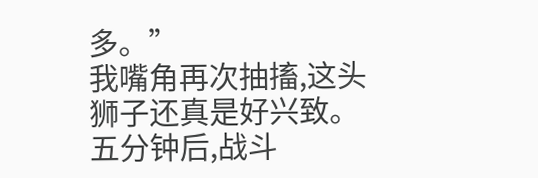多。”
我嘴角再次抽搐,这头狮子还真是好兴致。
五分钟后,战斗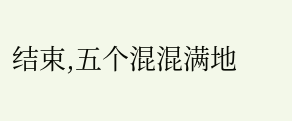结束,五个混混满地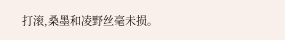打滚,桑墨和凌野丝毫未损。